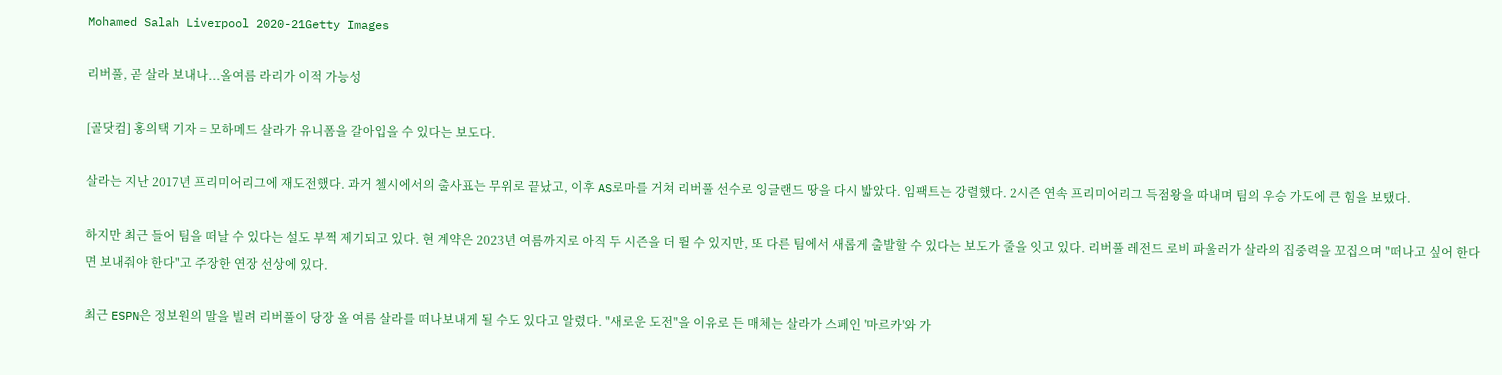Mohamed Salah Liverpool 2020-21Getty Images

리버풀, 곧 살라 보내나...올여름 라리가 이적 가능성

[골닷컴] 홍의택 기자 = 모하메드 살라가 유니폼을 갈아입을 수 있다는 보도다.

살라는 지난 2017년 프리미어리그에 재도전했다. 과거 첼시에서의 출사표는 무위로 끝났고, 이후 AS로마를 거쳐 리버풀 선수로 잉글랜드 땅을 다시 밟았다. 임팩트는 강렬했다. 2시즌 연속 프리미어리그 득점왕을 따내며 팀의 우승 가도에 큰 힘을 보탰다.

하지만 최근 들어 팀을 떠날 수 있다는 설도 부쩍 제기되고 있다. 현 계약은 2023년 여름까지로 아직 두 시즌을 더 뛸 수 있지만, 또 다른 팀에서 새롭게 출발할 수 있다는 보도가 줄을 잇고 있다. 리버풀 레전드 로비 파울러가 살라의 집중력을 꼬집으며 "떠나고 싶어 한다면 보내줘야 한다"고 주장한 연장 선상에 있다.

최근 ESPN은 정보원의 말을 빌려 리버풀이 당장 올 여름 살라를 떠나보내게 될 수도 있다고 알렸다. "새로운 도전"을 이유로 든 매체는 살라가 스페인 '마르카'와 가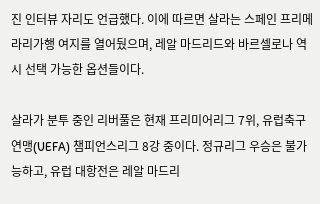진 인터뷰 자리도 언급했다. 이에 따르면 살라는 스페인 프리메라리가행 여지를 열어뒀으며, 레알 마드리드와 바르셀로나 역시 선택 가능한 옵션들이다.

살라가 분투 중인 리버풀은 현재 프리미어리그 7위, 유럽축구연맹(UEFA) 챔피언스리그 8강 중이다. 정규리그 우승은 불가능하고, 유럽 대항전은 레알 마드리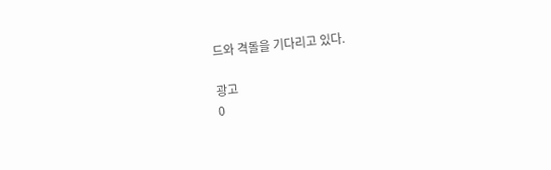드와 격돌을 기다리고 있다.

광고
0